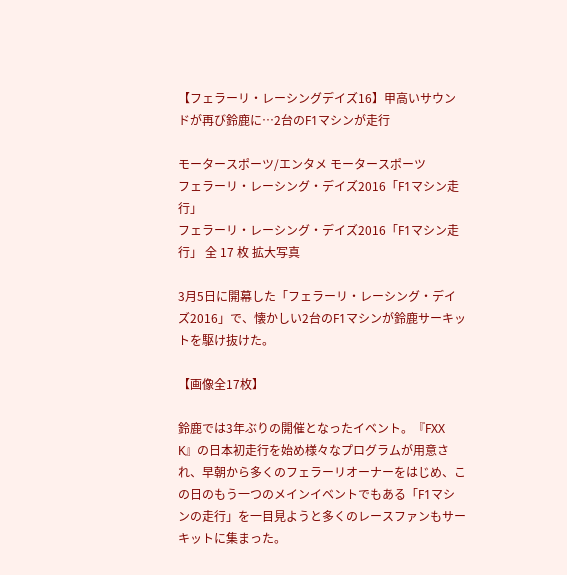【フェラーリ・レーシングデイズ16】甲高いサウンドが再び鈴鹿に…2台のF1マシンが走行

モータースポーツ/エンタメ モータースポーツ
フェラーリ・レーシング・デイズ2016「F1マシン走行」
フェラーリ・レーシング・デイズ2016「F1マシン走行」 全 17 枚 拡大写真

3月5日に開幕した「フェラーリ・レーシング・デイズ2016」で、懐かしい2台のF1マシンが鈴鹿サーキットを駆け抜けた。

【画像全17枚】

鈴鹿では3年ぶりの開催となったイベント。『FXX K』の日本初走行を始め様々なプログラムが用意され、早朝から多くのフェラーリオーナーをはじめ、この日のもう一つのメインイベントでもある「F1マシンの走行」を一目見ようと多くのレースファンもサーキットに集まった。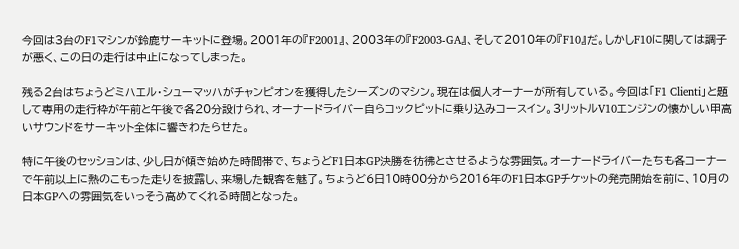今回は3台のF1マシンが鈴鹿サーキットに登場。2001年の『F2001』、2003年の『F2003-GA』、そして2010年の『F10』だ。しかしF10に関しては調子が悪く、この日の走行は中止になってしまった。

残る2台はちょうどミハエル・シューマッハがチャンピオンを獲得したシーズンのマシン。現在は個人オーナーが所有している。今回は「F1 Clienti」と題して専用の走行枠が午前と午後で各20分設けられ、オーナードライバー自らコックピットに乗り込みコースイン。3リットルV10エンジンの懐かしい甲高いサウンドをサーキット全体に響きわたらせた。

特に午後のセッションは、少し日が傾き始めた時間帯で、ちょうどF1日本GP決勝を彷彿とさせるような雰囲気。オーナードライバーたちも各コーナーで午前以上に熱のこもった走りを披露し、来場した観客を魅了。ちょうど6日10時00分から2016年のF1日本GPチケットの発売開始を前に、10月の日本GPへの雰囲気をいっそう高めてくれる時間となった。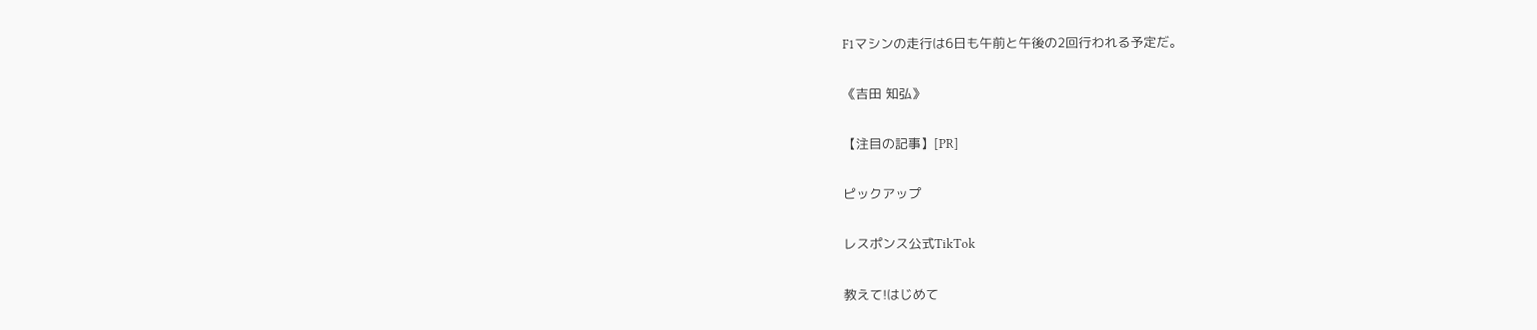F1マシンの走行は6日も午前と午後の2回行われる予定だ。

《吉田 知弘》

【注目の記事】[PR]

ピックアップ

レスポンス公式TikTok

教えて!はじめて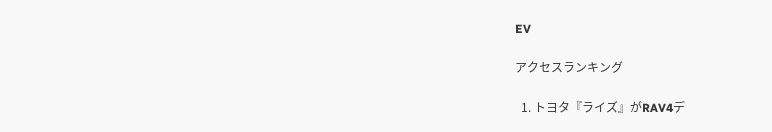EV

アクセスランキング

  1. トヨタ『ライズ』がRAV4デ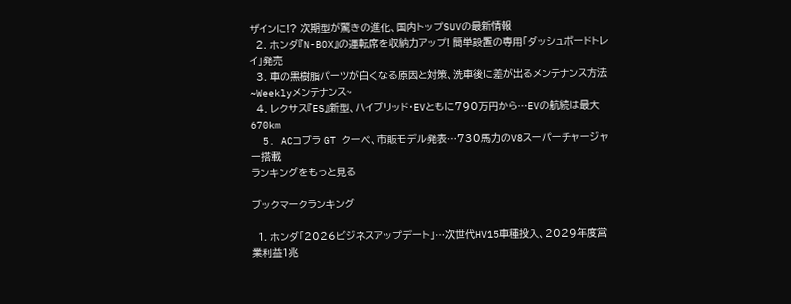ザインに!? 次期型が驚きの進化、国内トップSUVの最新情報
  2. ホンダ『N-BOX』の運転席を収納力アップ! 簡単設置の専用「ダッシュボードトレイ」発売
  3. 車の黒樹脂パーツが白くなる原因と対策、洗車後に差が出るメンテナンス方法~Weeklyメンテナンス~
  4. レクサス『ES』新型、ハイブリッド・EVともに790万円から…EVの航続は最大670km
  5. ACコブラ GT クーペ、市販モデル発表…730馬力のV8スーパーチャージャー搭載
ランキングをもっと見る

ブックマークランキング

  1. ホンダ「2026ビジネスアップデート」…次世代HV15車種投入、2029年度営業利益1兆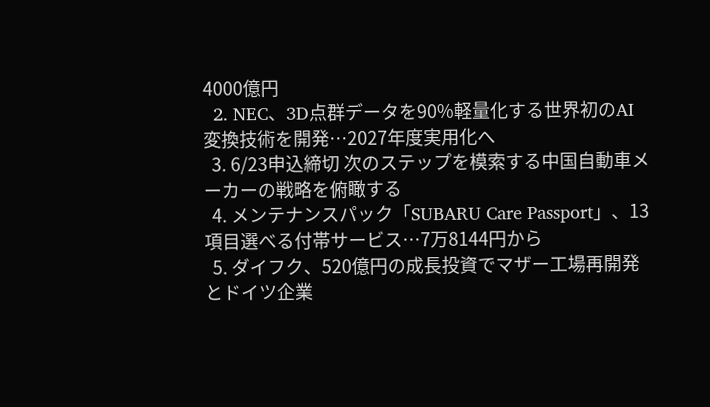4000億円
  2. NEC、3D点群データを90%軽量化する世界初のAI変換技術を開発…2027年度実用化へ
  3. 6/23申込締切 次のステップを模索する中国自動車メーカーの戦略を俯瞰する
  4. メンテナンスパック「SUBARU Care Passport」、13項目選べる付帯サービス…7万8144円から
  5. ダイフク、520億円の成長投資でマザー工場再開発とドイツ企業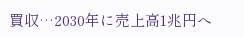買収…2030年に売上高1兆円へ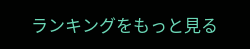ランキングをもっと見る